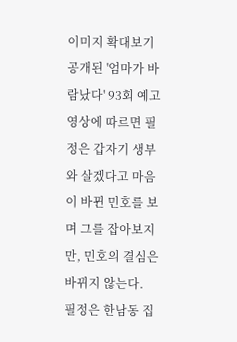이미지 확대보기공개된 '엄마가 바람났다' 93회 예고 영상에 따르면 필정은 갑자기 생부와 살겠다고 마음이 바뀐 민호를 보며 그를 잡아보지만, 민호의 결심은 바뀌지 않는다.
필정은 한남동 집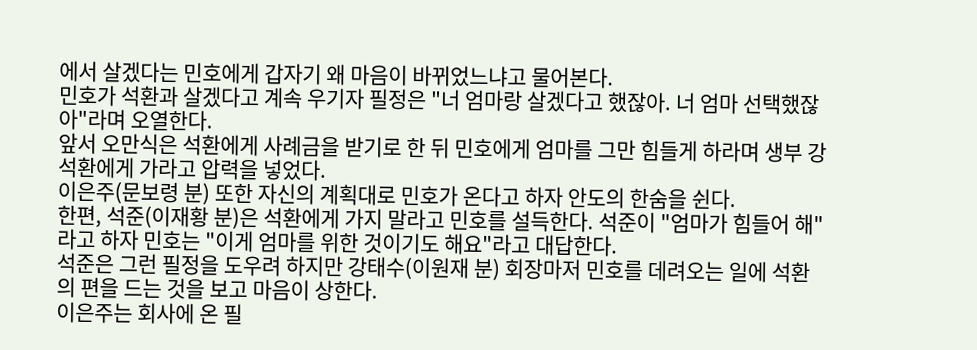에서 살겠다는 민호에게 갑자기 왜 마음이 바뀌었느냐고 물어본다.
민호가 석환과 살겠다고 계속 우기자 필정은 "너 엄마랑 살겠다고 했잖아. 너 엄마 선택했잖아"라며 오열한다.
앞서 오만식은 석환에게 사례금을 받기로 한 뒤 민호에게 엄마를 그만 힘들게 하라며 생부 강석환에게 가라고 압력을 넣었다.
이은주(문보령 분) 또한 자신의 계획대로 민호가 온다고 하자 안도의 한숨을 쉰다.
한편, 석준(이재황 분)은 석환에게 가지 말라고 민호를 설득한다. 석준이 "엄마가 힘들어 해"라고 하자 민호는 "이게 엄마를 위한 것이기도 해요"라고 대답한다.
석준은 그런 필정을 도우려 하지만 강태수(이원재 분) 회장마저 민호를 데려오는 일에 석환의 편을 드는 것을 보고 마음이 상한다.
이은주는 회사에 온 필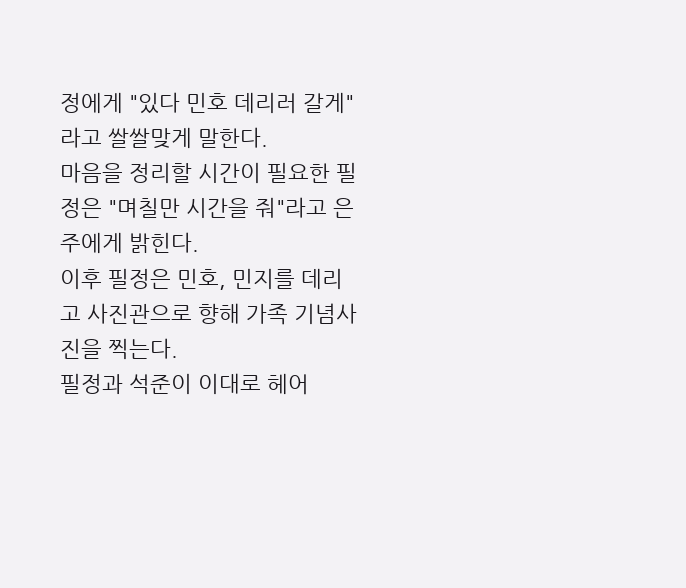정에게 "있다 민호 데리러 갈게"라고 쌀쌀맞게 말한다.
마음을 정리할 시간이 필요한 필정은 "며칠만 시간을 줘"라고 은주에게 밝힌다.
이후 필정은 민호, 민지를 데리고 사진관으로 향해 가족 기념사진을 찍는다.
필정과 석준이 이대로 헤어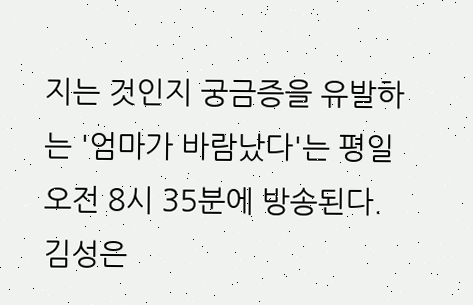지는 것인지 궁금증을 유발하는 '엄마가 바람났다'는 평일 오전 8시 35분에 방송된다.
김성은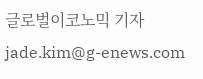글로벌이코노믹 기자 jade.kim@g-enews.com